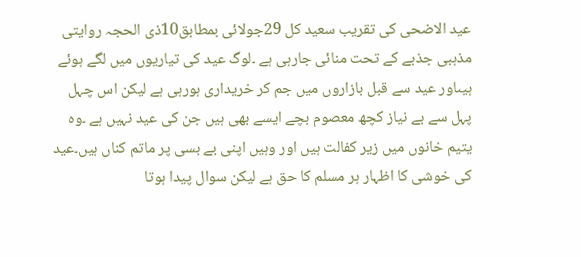عید الاضحی کی تقریب سعید کل 29جولائی بمطابق10ذی الحجہ روایتی مذہبی جذبے کے تحت منائی جارہی ہے ۔لوگ عید کی تیاریوں میں لگے ہوئے ہیںاور عید سے قبل بازاروں میں جم کر خریداری ہورہی ہے لیکن اس چہل پہل سے بے نیاز کچھ معصوم بچے ایسے بھی ہیں جن کی عید نہیں ہے ۔وہ یتیم خانوں میں زیر کفالت ہیں اور وہیں اپنی بے بسی پر ماتم کناں ہیں۔عید کی خوشی کا اظہار ہر مسلم کا حق ہے لیکن سوال پیدا ہوتا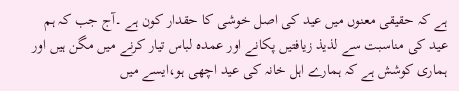ہے کہ حقیقی معنوں میں عید کی اصل خوشی کا حقدار کون ہے ۔آج جب کہ ہم عید کی مناسبت سے لذیذ زیافتیں پکانے اور عمدہ لباس تیار کرنے میں مگن ہیں اور ہماری کوشش ہے کہ ہمارے اہل خانہ کی عید اچھی ہو،ایسے میں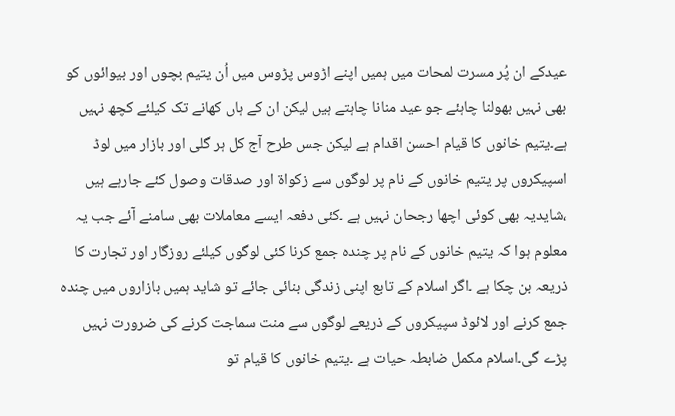عیدکے ان پُر مسرت لمحات میں ہمیں اپنے اڑوس پڑوس میں اُن یتیم بچوں اور بیوائوں کو بھی نہیں بھولنا چاہئے جو عید منانا چاہتے ہیں لیکن ان کے ہاں کھانے تک کیلئے کچھ نہیں ہے۔یتیم خانوں کا قیام احسن اقدام ہے لیکن جس طرح آج کل ہر گلی اور بازار میں لوڈ اسپیکروں پر یتیم خانوں کے نام پر لوگوں سے زکواۃ اور صدقات وصول کئے جارہے ہیں ،شایدیہ بھی کوئی اچھا رجحان نہیں ہے ۔کئی دفعہ ایسے معاملات بھی سامنے آئے جب یہ معلوم ہوا کہ یتیم خانوں کے نام پر چندہ جمع کرنا کئی لوگوں کیلئے روزگار اور تجارت کا ذریعہ بن چکا ہے ۔اگر اسلام کے تابع اپنی زندگی بنائی جائے تو شاید ہمیں بازاروں میں چندہ جمع کرنے اور لائوڈ سپیکروں کے ذریعے لوگوں سے منت سماجت کرنے کی ضرورت نہیں پڑے گی۔اسلام مکمل ضابطہ حیات ہے ۔یتیم خانوں کا قیام تو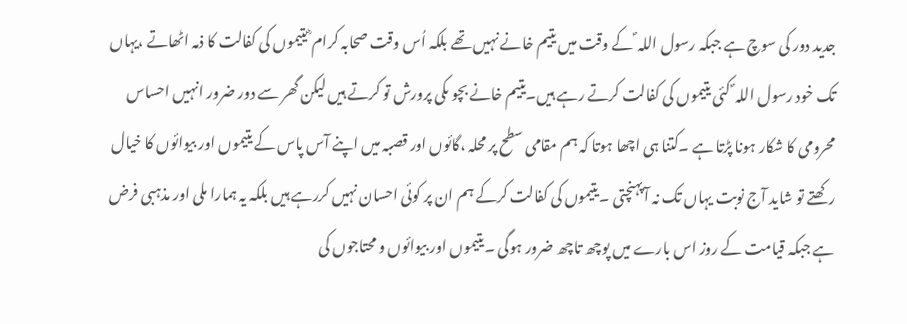جدید دور کی سوچ ہے جبکہ رسول اللہ ؐ کے وقت میں یتیم خانے نہیں تھے بلکہ اُس وقت صحابہ کرام ؓ یتیموں کی کفالت کا ذمہ اٹھاتے ،یہاں تک خود رسول اللہ ؐ کئی یتیموں کی کفالت کرتے رہے ہیں۔یتیم خانے بچو ںکی پرورش تو کرتے ہیں لیکن گھر سے دور ضرور انہیں احساس محرومی کا شکار ہونا پڑتا ہے ۔کتنا ہی اچھا ہوتا کہ ہم مقامی سطح پر محلہ ،گائوں اور قصبہ میں اپنے آس پاس کے یتیموں اور بیوائوں کا خیال رکھتے تو شاید آج نوبت یہاں تک نہ آپہنچتی ۔یتیموں کی کفالت کرکے ہم ان پر کوئی احسان نہیں کررہے ہیں بلکہ یہ ہمارا ملی اور مذہبی فرض ہے جبکہ قیامت کے روز اس بارے میں پوچھ تاچھ ضرور ہوگی ۔یتیموں اور بیوائوں و محتاجوں کی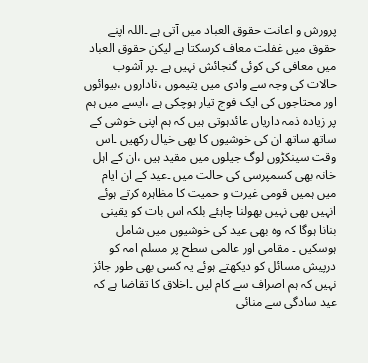پرورش و اعانت حقوق العباد میں آتی ہے ۔اللہ اپنے حقوق میں غفلت معاف کرسکتا ہے لیکن حقوق العباد میں معافی کی کوئی گنجائش نہیں ہے ۔پر آشوب حالات کی وجہ سے وادی میں یتیموں ،ناداروں ،بیوائوں اور محتاجوں کی ایک فوج تیار ہوچکی ہے ،ایسے میں ہم پر زیادہ ذمہ داریاں عائدہوتی ہیں کہ ہم اپنی خوشی کے ساتھ ساتھ ان کی خوشیوں کا بھی خیال رکھیں ۔اس وقت سینکڑوں لوگ جیلوں میں مقید ہیں ،ان کے اہل خانہ بھی کسمپرسی کی حالت میں ۔عید کے ان ایام میں ہمیں قومی غیرت و حمیت کا مظاہرہ کرتے ہوئے انہیں بھی نہیں بھولنا چاہئے بلکہ اس بات کو یقینی بنانا ہوگا کہ وہ بھی عید کی خوشیوں میں شامل ہوسکیں ۔ مقامی اور عالمی سطح پر مسلم امہ کو درپیش مسائل کو دیکھتے ہوئے یہ کسی بھی طور جائز نہیں کہ ہم اصراف سے کام لیں ۔اخلاق کا تقاضا ہے کہ عید سادگی سے منائی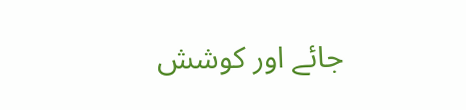جائے اور کوشش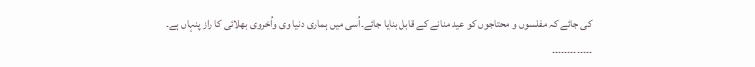کی جائے کہ مفلسوں و محتاجوں کو عید منانے کے قابل بنایا جائے۔اُسی میں ہماری دنیا وی واُخروی بھلائی کا راز پنہاں ہے۔
۔۔۔۔۔۔۔۔۔۔۔۔۔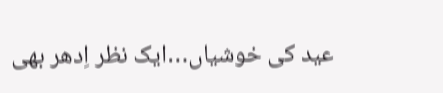عید کی خوشیاں…ایک نظر اِدھر بھی